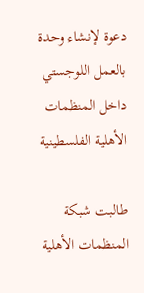دعوة لإنشاء وحدة بالعمل اللوجستي داخل المنظمات الأهلية الفلسطينية

طالبت شبكة المنظمات الأهلية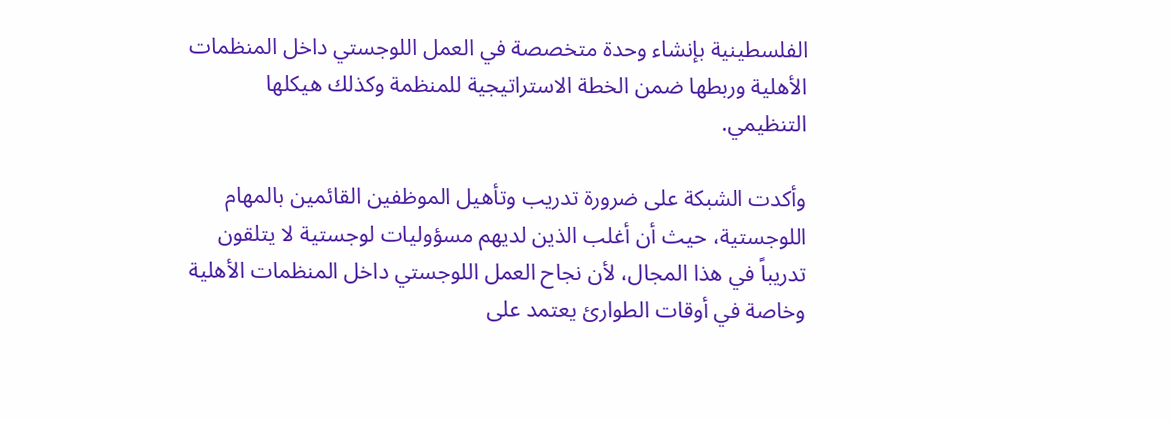الفلسطينية بإنشاء وحدة متخصصة في العمل اللوجستي داخل المنظمات الأهلية وربطها ضمن الخطة الاستراتيجية للمنظمة وكذلك هيكلها التنظيمي.

وأكدت الشبكة على ضرورة تدريب وتأهيل الموظفين القائمين بالمهام اللوجستية، حيث أن أغلب الذين لديهم مسؤوليات لوجستية لا يتلقون تدريباً في هذا المجال، لأن نجاح العمل اللوجستي داخل المنظمات الأهلية وخاصة في أوقات الطوارئ يعتمد على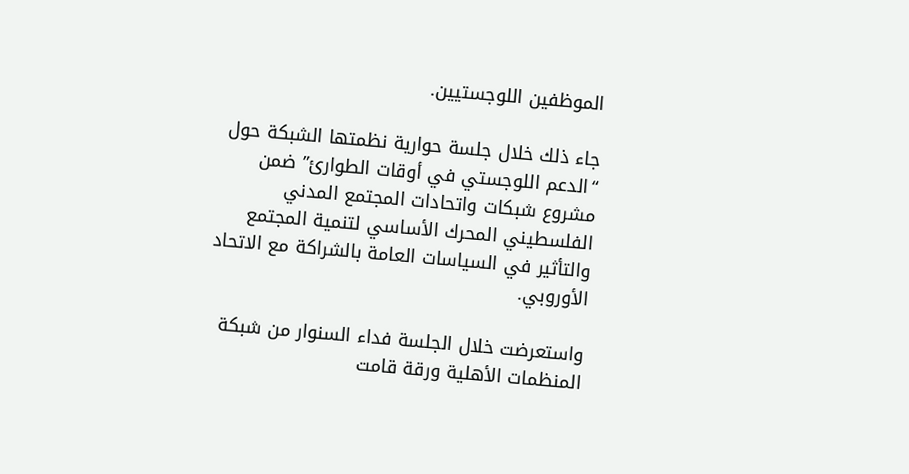الموظفين اللوجستيين.

جاء ذلك خلال جلسة حوارية نظمتها الشبكة حول “الدعم اللوجستي في أوقات الطوارئ” ضمن مشروع شبكات واتحادات المجتمع المدني الفلسطيني المحرك الأساسي لتنمية المجتمع والتأثير في السياسات العامة بالشراكة مع الاتحاد الأوروبي.

واستعرضت خلال الجلسة فداء السنوار من شبكة المنظمات الأهلية ورقة قامت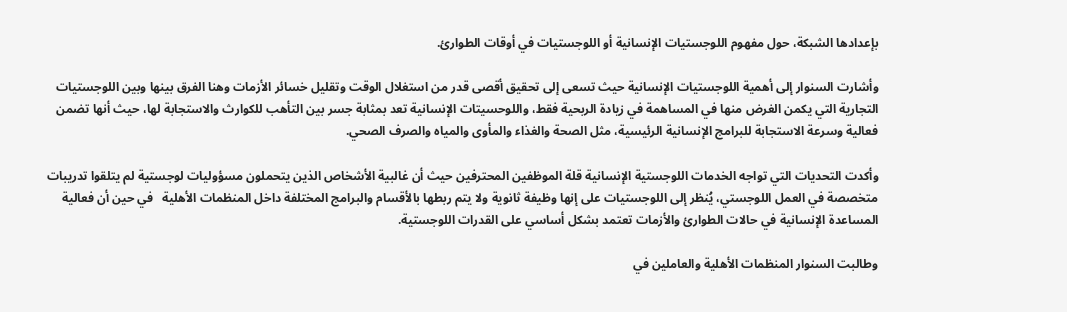بإعدادها الشبكة، حول مفهوم اللوجستيات الإنسانية أو اللوجستيات في أوقات الطوارئ.

وأشارت السنوار إلى أهمية اللوجستيات الإنسانية حيث تسعى إلى تحقيق أقصى قدر من استغلال الوقت وتقليل خسائر الأزمات وهنا الفرق بينها وبين اللوجستيات التجارية التي يكمن الغرض منها في المساهمة في زيادة الربحية فقط، واللوحسيتات الإنسانية تعد بمثابة جسر بين التأهب للكوارث والاستجابة لها، حيث أنها تضمن فعالية وسرعة الاستجابة للبرامج الإنسانية الرئيسية، مثل الصحة والغذاء والمأوى والمياه والصرف الصحي.

وأكدت التحديات التي تواجه الخدمات اللوجستية الإنسانية قلة الموظفين المحترفين حيث أن غالبية الأشخاص الذين يتحملون مسؤوليات لوجستية لم يتلقوا تدريبات متخصصة في العمل اللوجستي، يُنظر إلى اللوجستيات على إنها وظيفة ثانوية ولا يتم ربطها بالأقسام والبرامج المختلفة داخل المنظمات الأهلية   في حين أن فعالية المساعدة الإنسانية في حالات الطوارئ والأزمات تعتمد بشكل أساسي على القدرات اللوجستية.

وطالبت السنوار المنظمات الأهلية والعاملين في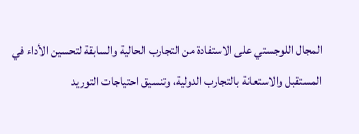المجال اللوجستي على الاستفادة من التجارب الحالية والسابقة لتحسين الأداء في المستقبل والاستعانة بالتجارب الدولية، وتنسيق احتياجات التوريد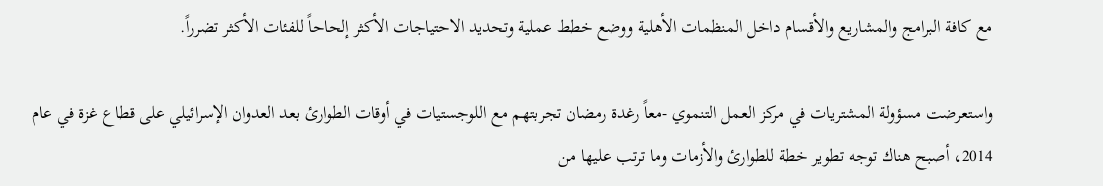مع كافة البرامج والمشاريع والأقسام داخل المنظمات الأهلية ووضع خطط عملية وتحديد الاحتياجات الأكثر إلحاحاً للفئات الأكثر تضرراً.

واستعرضت مسؤولة المشتريات في مركز العمل التنموي -معاً رغدة رمضان تجربتهم مع اللوجستيات في أوقات الطوارئ بعد العدوان الإسرائيلي على قطاع غزة في عام 2014، أصبح هناك توجه تطوير خطة للطوارئ والأزمات وما ترتب عليها من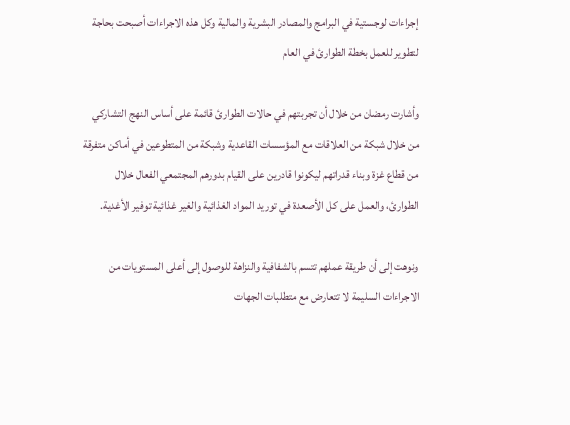إجراءات لوجستية في البرامج والمصادر البشرية والمالية وكل هذه الاجراءات أصبحت بحاجة لتطوير للعمل بخطة الطوارئ في العام

وأشارت رمضان من خلال أن تجربتهم في حالات الطوارئ قائمة على أساس النهج التشاركي من خلال شبكة من العلاقات مع المؤسسات القاعدية وشبكة من المتطوعين في أماكن متفرقة من قطاع غزة وبناء قدراتهم ليكونوا قادرين على القيام بدورهم المجتمعي الفعال خلال الطوارئ، والعمل على كل الأصعدة في توريد المواد الغذائية والغير غذائية توفير الأغدية.

ونوهت إلى أن طريقة عملهم تتسم بالشفافية والنزاهة للوصول إلى أعلى المستويات من الاجراءات السليمة لا تتعارض مع متطلبات الجهات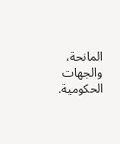المانحة، والجهات الحكومية.